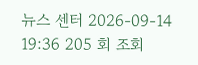뉴스 센터 2026-09-14 19:36 205 회 조회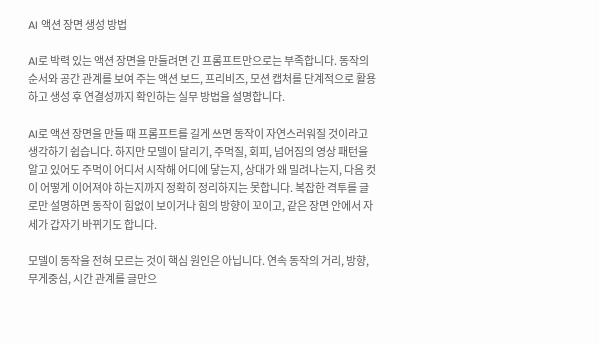AI 액션 장면 생성 방법

AI로 박력 있는 액션 장면을 만들려면 긴 프롬프트만으로는 부족합니다. 동작의 순서와 공간 관계를 보여 주는 액션 보드, 프리비즈, 모션 캡처를 단계적으로 활용하고 생성 후 연결성까지 확인하는 실무 방법을 설명합니다.

AI로 액션 장면을 만들 때 프롬프트를 길게 쓰면 동작이 자연스러워질 것이라고 생각하기 쉽습니다. 하지만 모델이 달리기, 주먹질, 회피, 넘어짐의 영상 패턴을 알고 있어도 주먹이 어디서 시작해 어디에 닿는지, 상대가 왜 밀려나는지, 다음 컷이 어떻게 이어져야 하는지까지 정확히 정리하지는 못합니다. 복잡한 격투를 글로만 설명하면 동작이 힘없이 보이거나 힘의 방향이 꼬이고, 같은 장면 안에서 자세가 갑자기 바뀌기도 합니다.

모델이 동작을 전혀 모르는 것이 핵심 원인은 아닙니다. 연속 동작의 거리, 방향, 무게중심, 시간 관계를 글만으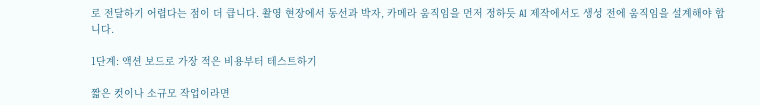로 전달하기 어렵다는 점이 더 큽니다. 촬영 현장에서 동선과 박자, 카메라 움직임을 먼저 정하듯 AI 제작에서도 생성 전에 움직임을 설계해야 합니다.

1단계: 액션 보드로 가장 적은 비용부터 테스트하기

짧은 컷이나 소규모 작업이라면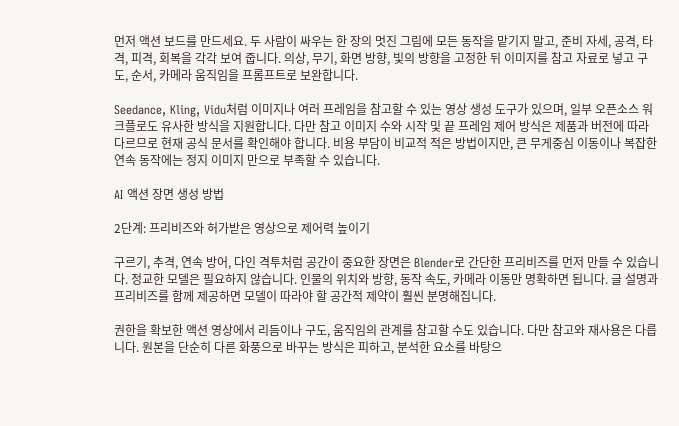먼저 액션 보드를 만드세요. 두 사람이 싸우는 한 장의 멋진 그림에 모든 동작을 맡기지 말고, 준비 자세, 공격, 타격, 피격, 회복을 각각 보여 줍니다. 의상, 무기, 화면 방향, 빛의 방향을 고정한 뒤 이미지를 참고 자료로 넣고 구도, 순서, 카메라 움직임을 프롬프트로 보완합니다.

Seedance, Kling, Vidu처럼 이미지나 여러 프레임을 참고할 수 있는 영상 생성 도구가 있으며, 일부 오픈소스 워크플로도 유사한 방식을 지원합니다. 다만 참고 이미지 수와 시작 및 끝 프레임 제어 방식은 제품과 버전에 따라 다르므로 현재 공식 문서를 확인해야 합니다. 비용 부담이 비교적 적은 방법이지만, 큰 무게중심 이동이나 복잡한 연속 동작에는 정지 이미지 만으로 부족할 수 있습니다.

AI 액션 장면 생성 방법

2단계: 프리비즈와 허가받은 영상으로 제어력 높이기

구르기, 추격, 연속 방어, 다인 격투처럼 공간이 중요한 장면은 Blender로 간단한 프리비즈를 먼저 만들 수 있습니다. 정교한 모델은 필요하지 않습니다. 인물의 위치와 방향, 동작 속도, 카메라 이동만 명확하면 됩니다. 글 설명과 프리비즈를 함께 제공하면 모델이 따라야 할 공간적 제약이 훨씬 분명해집니다.

권한을 확보한 액션 영상에서 리듬이나 구도, 움직임의 관계를 참고할 수도 있습니다. 다만 참고와 재사용은 다릅니다. 원본을 단순히 다른 화풍으로 바꾸는 방식은 피하고, 분석한 요소를 바탕으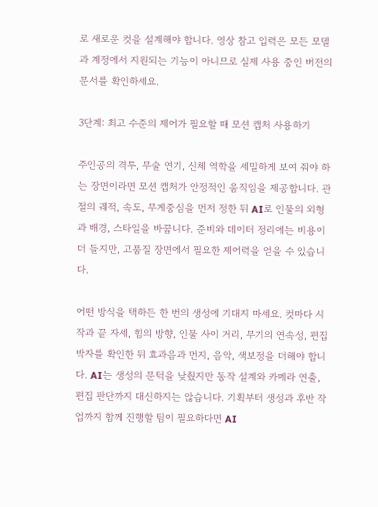로 새로운 컷을 설계해야 합니다. 영상 참고 입력은 모든 모델과 계정에서 지원되는 기능이 아니므로 실제 사용 중인 버전의 문서를 확인하세요.

3단계: 최고 수준의 제어가 필요할 때 모션 캡처 사용하기

주인공의 격투, 무술 연기, 신체 역학을 세밀하게 보여 줘야 하는 장면이라면 모션 캡처가 안정적인 움직임을 제공합니다. 관절의 궤적, 속도, 무게중심을 먼저 정한 뒤 AI로 인물의 외형과 배경, 스타일을 바꿉니다. 준비와 데이터 정리에는 비용이 더 들지만, 고품질 장면에서 필요한 제어력을 얻을 수 있습니다.

어떤 방식을 택하든 한 번의 생성에 기대지 마세요. 컷마다 시작과 끝 자세, 힘의 방향, 인물 사이 거리, 무기의 연속성, 편집 박자를 확인한 뒤 효과음과 먼지, 음악, 색보정을 더해야 합니다. AI는 생성의 문턱을 낮췄지만 동작 설계와 카메라 연출, 편집 판단까지 대신하지는 않습니다. 기획부터 생성과 후반 작업까지 함께 진행할 팀이 필요하다면 AI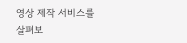영상 제작 서비스를 살펴보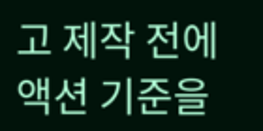고 제작 전에 액션 기준을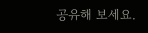공유해 보세요.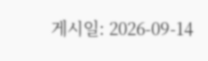게시일: 2026-09-14